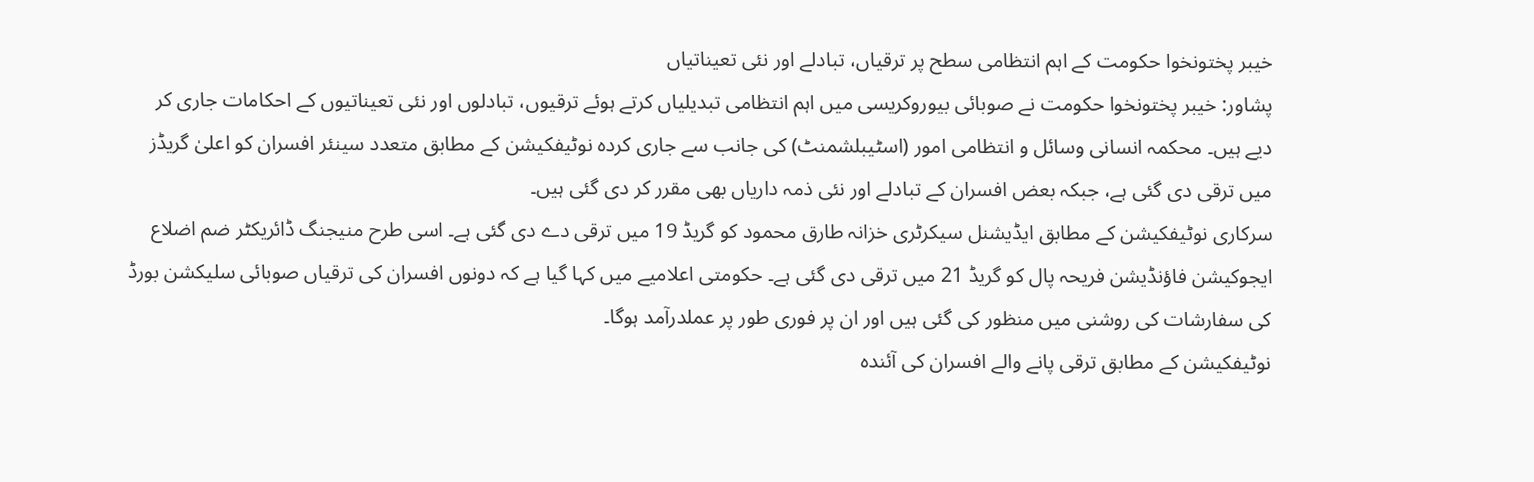خیبر پختونخوا حکومت کے اہم انتظامی سطح پر ترقیاں، تبادلے اور نئی تعیناتیاں
پشاور: خیبر پختونخوا حکومت نے صوبائی بیوروکریسی میں اہم انتظامی تبدیلیاں کرتے ہوئے ترقیوں، تبادلوں اور نئی تعیناتیوں کے احکامات جاری کر دیے ہیں۔ محکمہ انسانی وسائل و انتظامی امور (اسٹیبلشمنٹ) کی جانب سے جاری کردہ نوٹیفکیشن کے مطابق متعدد سینئر افسران کو اعلیٰ گریڈز میں ترقی دی گئی ہے، جبکہ بعض افسران کے تبادلے اور نئی ذمہ داریاں بھی مقرر کر دی گئی ہیں۔
سرکاری نوٹیفکیشن کے مطابق ایڈیشنل سیکرٹری خزانہ طارق محمود کو گریڈ 19 میں ترقی دے دی گئی ہے۔ اسی طرح منیجنگ ڈائریکٹر ضم اضلاع ایجوکیشن فاؤنڈیشن فریحہ پال کو گریڈ 21 میں ترقی دی گئی ہے۔ حکومتی اعلامیے میں کہا گیا ہے کہ دونوں افسران کی ترقیاں صوبائی سلیکشن بورڈ کی سفارشات کی روشنی میں منظور کی گئی ہیں اور ان پر فوری طور پر عملدرآمد ہوگا۔
نوٹیفکیشن کے مطابق ترقی پانے والے افسران کی آئندہ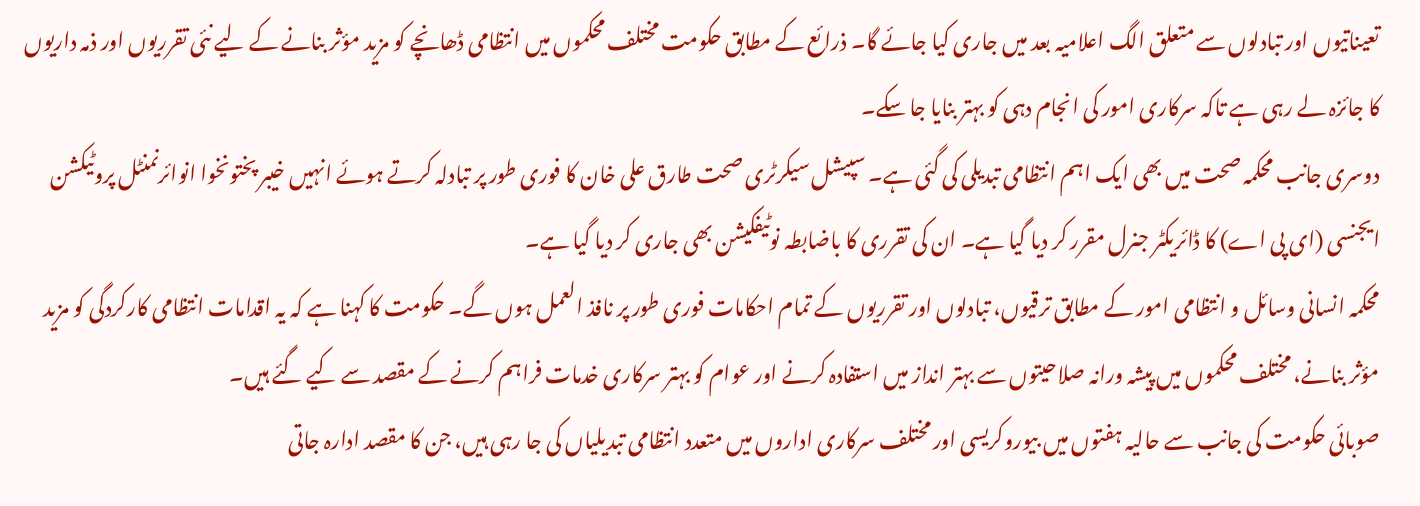تعیناتیوں اور تبادلوں سے متعلق الگ اعلامیہ بعد میں جاری کیا جائے گا۔ ذرائع کے مطابق حکومت مختلف محکموں میں انتظامی ڈھانچے کو مزید مؤثر بنانے کے لیے نئی تقرریوں اور ذمہ داریوں کا جائزہ لے رہی ہے تاکہ سرکاری امور کی انجام دہی کو بہتر بنایا جا سکے۔
دوسری جانب محکمہ صحت میں بھی ایک اہم انتظامی تبدیلی کی گئی ہے۔ سپیشل سیکرٹری صحت طارق علی خان کا فوری طور پر تبادلہ کرتے ہوئے انہیں خیبر پختونخوا انوائرنمنٹل پروٹیکشن ایجنسی (ای پی اے) کا ڈائریکٹر جنرل مقرر کر دیا گیا ہے۔ ان کی تقرری کا باضابطہ نوٹیفکیشن بھی جاری کر دیا گیا ہے۔
محکمہ انسانی وسائل و انتظامی امور کے مطابق ترقیوں، تبادلوں اور تقرریوں کے تمام احکامات فوری طور پر نافذ العمل ہوں گے۔ حکومت کا کہنا ہے کہ یہ اقدامات انتظامی کارکردگی کو مزید مؤثر بنانے، مختلف محکموں میں پیشہ ورانہ صلاحیتوں سے بہتر انداز میں استفادہ کرنے اور عوام کو بہتر سرکاری خدمات فراہم کرنے کے مقصد سے کیے گئے ہیں۔
صوبائی حکومت کی جانب سے حالیہ ہفتوں میں بیوروکریسی اور مختلف سرکاری اداروں میں متعدد انتظامی تبدیلیاں کی جا رہی ہیں، جن کا مقصد ادارہ جاتی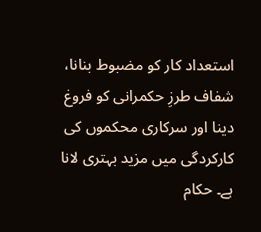استعداد کار کو مضبوط بنانا، شفاف طرزِ حکمرانی کو فروغ دینا اور سرکاری محکموں کی کارکردگی میں مزید بہتری لانا ہے۔ حکام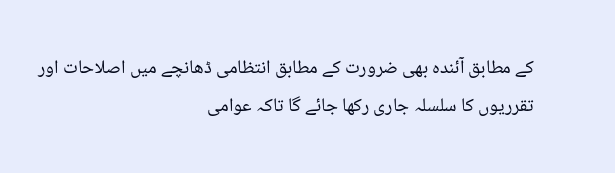کے مطابق آئندہ بھی ضرورت کے مطابق انتظامی ڈھانچے میں اصلاحات اور تقرریوں کا سلسلہ جاری رکھا جائے گا تاکہ عوامی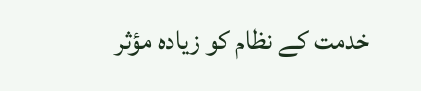خدمت کے نظام کو زیادہ مؤثر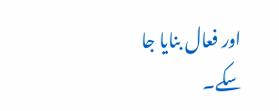اور فعال بنایا جا سکے۔